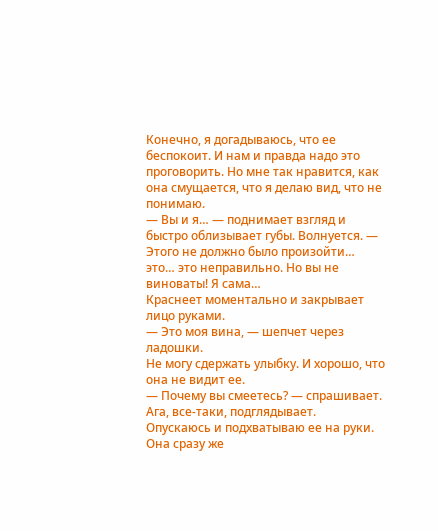Конечно, я догадываюсь, что ее беспокоит. И нам и правда надо это проговорить. Но мне так нравится, как она смущается, что я делаю вид, что не понимаю.
— Вы и я… — поднимает взгляд и быстро облизывает губы. Волнуется. — Этого не должно было произойти… это… это неправильно. Но вы не виноваты! Я сама…
Краснеет моментально и закрывает лицо руками.
— Это моя вина, — шепчет через ладошки.
Не могу сдержать улыбку. И хорошо, что она не видит ее.
— Почему вы смеетесь? — спрашивает.
Ага, все-таки, подглядывает.
Опускаюсь и подхватываю ее на руки. Она сразу же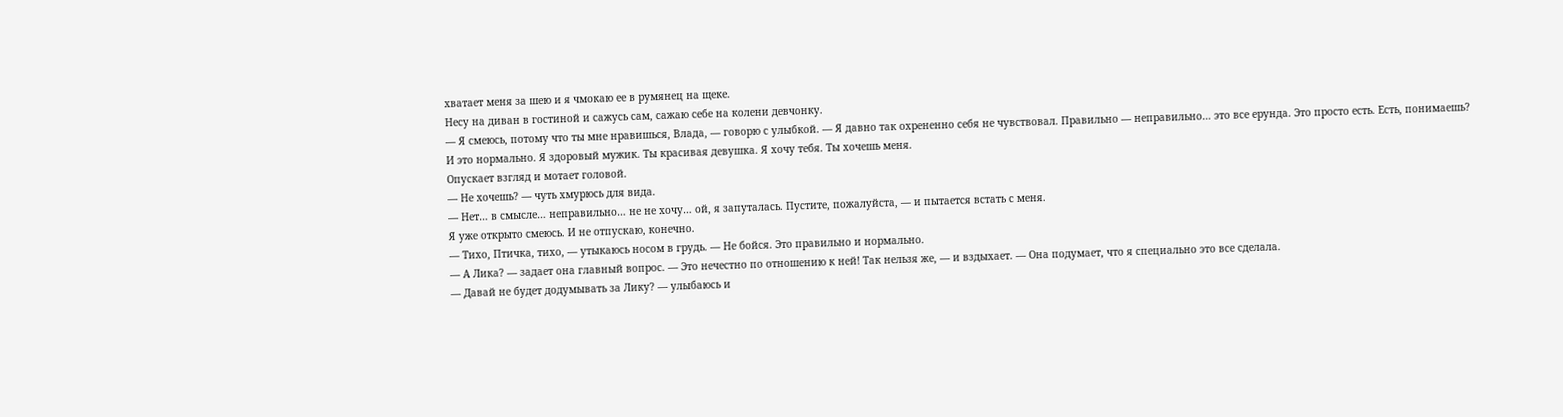хватает меня за шею и я чмокаю ее в румянец на щеке.
Несу на диван в гостиной и сажусь сам, сажаю себе на колени девчонку.
— Я смеюсь, потому что ты мне нравишься, Влада, — говорю с улыбкой. — Я давно так охрененно себя не чувствовал. Правильно — неправильно… это все ерунда. Это просто есть. Есть, понимаешь? И это нормально. Я здоровый мужик. Ты красивая девушка. Я хочу тебя. Ты хочешь меня.
Опускает взгляд и мотает головой.
— Не хочешь? — чуть хмурюсь для вида.
— Нет… в смысле… неправильно… не не хочу… ой, я запуталась. Пустите, пожалуйста, — и пытается встать с меня.
Я уже открыто смеюсь. И не отпускаю, конечно.
— Тихо, Птичка, тихо, — утыкаюсь носом в грудь. — Не бойся. Это правильно и нормально.
— А Лика? — задает она главный вопрос. — Это нечестно по отношению к ней! Так нельзя же, — и вздыхает. — Она подумает, что я специально это все сделала.
— Давай не будет додумывать за Лику? — улыбаюсь и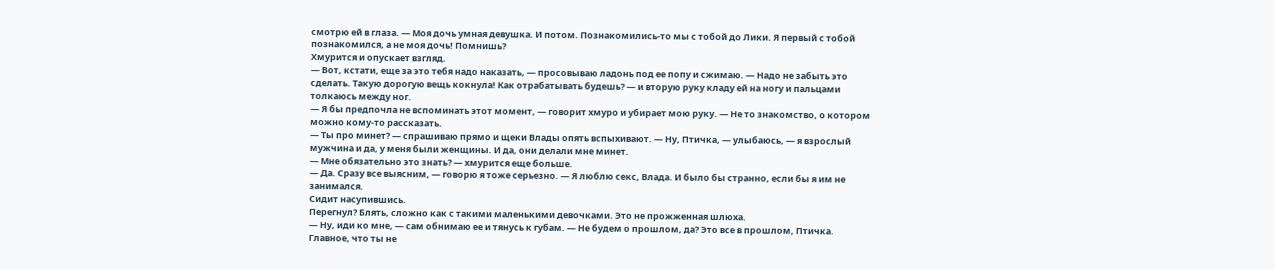смотрю ей в глаза. — Моя дочь умная девушка. И потом. Познакомились-то мы с тобой до Лики. Я первый с тобой познакомился, а не моя дочь! Помнишь?
Хмурится и опускает взгляд.
— Вот, кстати, еще за это тебя надо наказать, — просовываю ладонь под ее попу и сжимаю. — Надо не забыть это сделать. Такую дорогую вещь кокнула! Как отрабатывать будешь? — и вторую руку кладу ей на ногу и пальцами толкаюсь между ног.
— Я бы предпочла не вспоминать этот момент, — говорит хмуро и убирает мою руку. — Не то знакомство, о котором можно кому-то рассказать.
— Ты про минет? — спрашиваю прямо и щеки Влады опять вспыхивают. — Ну, Птичка, — улыбаюсь, — я взрослый мужчина и да, у меня были женщины. И да, они делали мне минет.
— Мне обязательно это знать? — хмурится еще больше.
— Да. Сразу все выясним, — говорю я тоже серьезно. — Я люблю секс, Влада. И было бы странно, если бы я им не занимался.
Сидит насупившись.
Перегнул? Блять, сложно как с такими маленькими девочками. Это не прожженная шлюха.
— Ну, иди ко мне, — сам обнимаю ее и тянусь к губам. — Не будем о прошлом, да? Это все в прошлом, Птичка. Главное, что ты не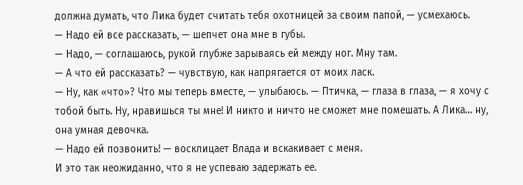должна думать, что Лика будет считать тебя охотницей за своим папой, — усмехаюсь.
— Надо ей все рассказать, — шепчет она мне в губы.
— Надо, — соглашаюсь, рукой глубже зарываясь ей между ног. Мну там.
— А что ей рассказать? — чувствую, как напрягается от моих ласк.
— Ну, как «что»? Что мы теперь вместе, — улыбаюсь. — Птичка, — глаза в глаза, — я хочу с тобой быть. Ну, нравишься ты мне! И никто и ничто не сможет мне помешать. А Лика… ну, она умная девочка.
— Надо ей позвонить! — восклицает Влада и вскакивает с меня.
И это так неожиданно, что я не успеваю задержать ее.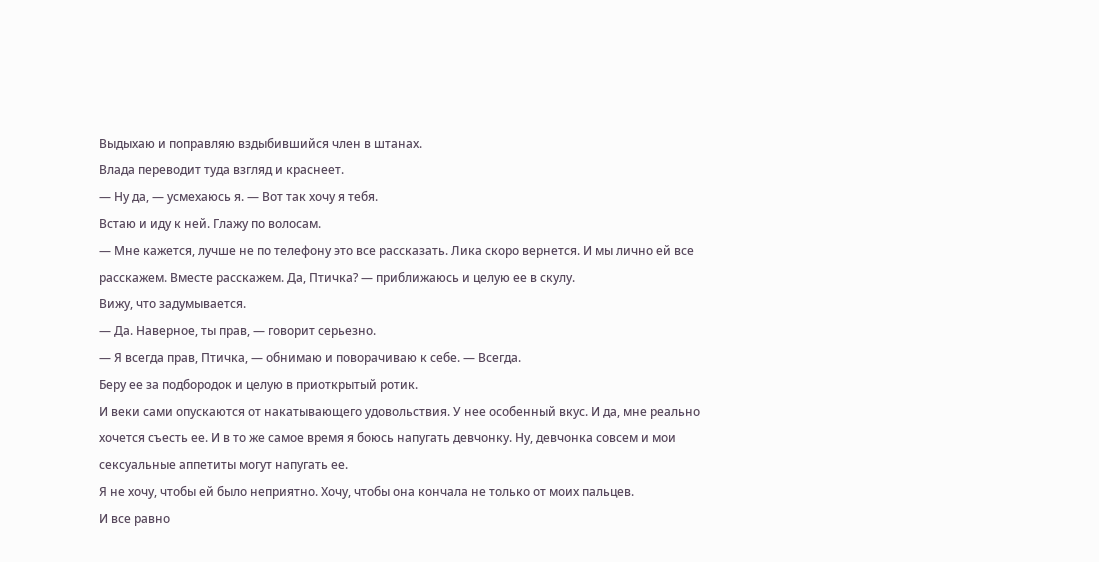Выдыхаю и поправляю вздыбившийся член в штанах.
Влада переводит туда взгляд и краснеет.
— Ну да, — усмехаюсь я. — Вот так хочу я тебя.
Встаю и иду к ней. Глажу по волосам.
— Мне кажется, лучше не по телефону это все рассказать. Лика скоро вернется. И мы лично ей все расскажем. Вместе расскажем. Да, Птичка? — приближаюсь и целую ее в скулу.
Вижу, что задумывается.
— Да. Наверное, ты прав, — говорит серьезно.
— Я всегда прав, Птичка, — обнимаю и поворачиваю к себе. — Всегда.
Беру ее за подбородок и целую в приоткрытый ротик.
И веки сами опускаются от накатывающего удовольствия. У нее особенный вкус. И да, мне реально хочется съесть ее. И в то же самое время я боюсь напугать девчонку. Ну, девчонка совсем и мои сексуальные аппетиты могут напугать ее.
Я не хочу, чтобы ей было неприятно. Хочу, чтобы она кончала не только от моих пальцев.
И все равно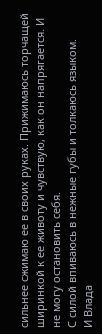сильнее сжимаю ее в своих руках. Прижимаюсь торчащей ширинкой к ее животу и чувствую, как он напрягается. И не могу остановить себя.
С силой впиваюсь в нежные губы и толкаюсь языком.
И Влада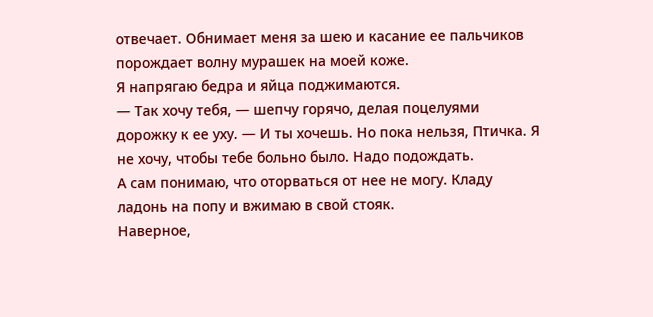отвечает. Обнимает меня за шею и касание ее пальчиков порождает волну мурашек на моей коже.
Я напрягаю бедра и яйца поджимаются.
— Так хочу тебя, — шепчу горячо, делая поцелуями дорожку к ее уху. — И ты хочешь. Но пока нельзя, Птичка. Я не хочу, чтобы тебе больно было. Надо подождать.
А сам понимаю, что оторваться от нее не могу. Кладу ладонь на попу и вжимаю в свой стояк.
Наверное,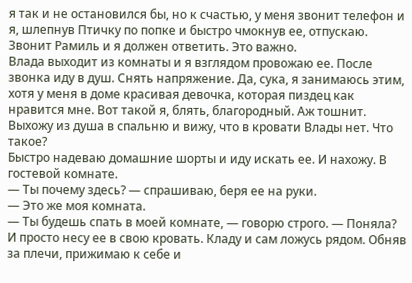я так и не остановился бы, но к счастью, у меня звонит телефон и я, шлепнув Птичку по попке и быстро чмокнув ее, отпускаю.
Звонит Рамиль и я должен ответить. Это важно.
Влада выходит из комнаты и я взглядом провожаю ее. После звонка иду в душ. Снять напряжение. Да, сука, я занимаюсь этим, хотя у меня в доме красивая девочка, которая пиздец как нравится мне. Вот такой я, блять, благородный. Аж тошнит.
Выхожу из душа в спальню и вижу, что в кровати Влады нет. Что такое?
Быстро надеваю домашние шорты и иду искать ее. И нахожу. В гостевой комнате.
— Ты почему здесь? — спрашиваю, беря ее на руки.
— Это же моя комната.
— Ты будешь спать в моей комнате, — говорю строго. — Поняла?
И просто несу ее в свою кровать. Кладу и сам ложусь рядом. Обняв за плечи, прижимаю к себе и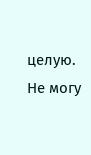целую.
Не могу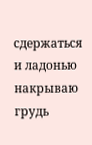сдержаться и ладонью накрываю грудь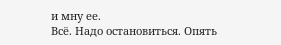и мну ее.
Всё. Надо остановиться. Опять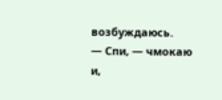возбуждаюсь.
— Спи, — чмокаю и,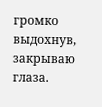громко выдохнув, закрываю глаза.